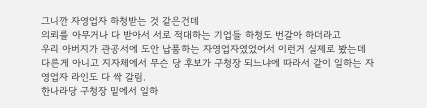그니깐 자영업자 하청받는 것 같은건데
의뢰를 아무거나 다 받아서 서로 적대하는 기업들 하청도 번갈아 하더라고
우리 아버지가 관공서에 도안 납품하는 자영업자였었어서 이런거 실제로 봤는데
다른게 아니고 지자체에서 무슨 당 후보가 구청장 되느냐에 따라서 같이 일하는 자영업자 라인도 다 싹 갈림.
한나라당 구청장 밑에서 일하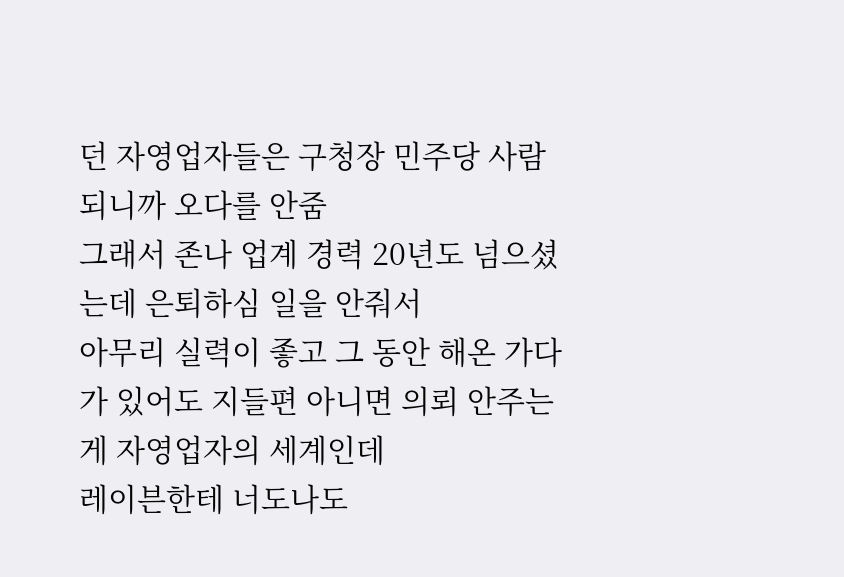던 자영업자들은 구청장 민주당 사람 되니까 오다를 안줌
그래서 존나 업계 경력 20년도 넘으셨는데 은퇴하심 일을 안줘서
아무리 실력이 좋고 그 동안 해온 가다가 있어도 지들편 아니면 의뢰 안주는게 자영업자의 세계인데
레이븐한테 너도나도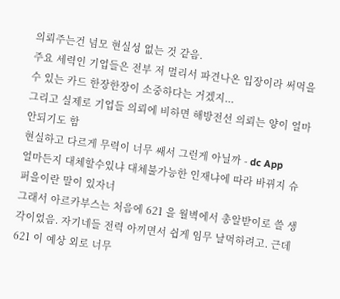의뢰주는건 넘모 현실성 없는 것 같음.
주요 세력인 기업들은 전부 저 멀리서 파견나온 입장이라 써먹을 수 있는 카드 한장한장이 소중하다는 거겠지...
그리고 실제로 기업들 의뢰에 비하면 해방전선 의뢰는 양이 얼마 안되기도 함
현실하고 다르게 무력이 너무 쌔서 그런게 아닐까 - dc App
얼마든지 대체할수있냐 대체불가능한 인재냐에 따라 바뀌지 슈퍼을이란 말이 있자너
그래서 아르카부스는 처음에 621 을 월벽에서 총알받이로 쓸 생각이었음. 자기네들 전력 아끼면서 쉽게 임무 날먹하려고. 근데 621 이 예상 외로 너무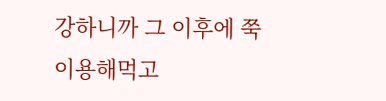강하니까 그 이후에 쭉 이용해먹고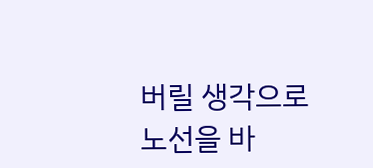버릴 생각으로 노선을 바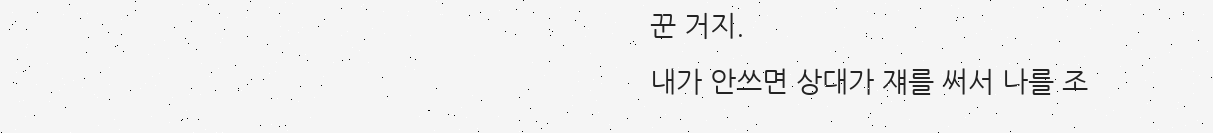꾼 거지.
내가 안쓰면 상대가 쟤를 써서 나를 조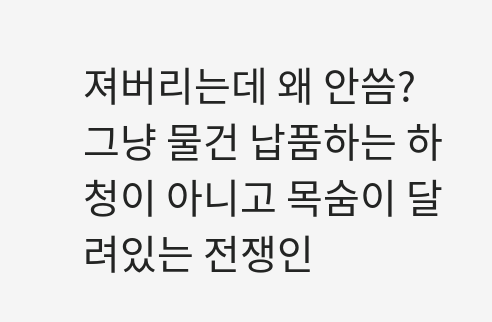져버리는데 왜 안씀?
그냥 물건 납품하는 하청이 아니고 목숨이 달려있는 전쟁인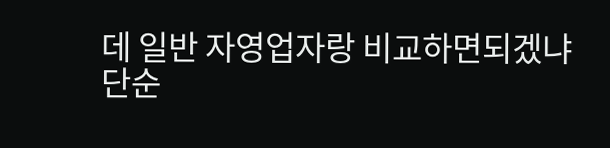데 일반 자영업자랑 비교하면되겠냐
단순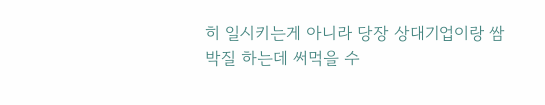히 일시키는게 아니라 당장 상대기업이랑 쌈박질 하는데 써먹을 수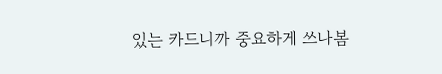있는 카드니까 중요하게 쓰나봄